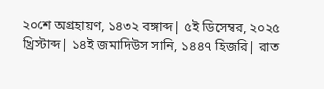২০শে অগ্রহায়ণ, ১৪৩২ বঙ্গাব্দ| ৫ই ডিসেম্বর, ২০২৫ খ্রিস্টাব্দ| ১৪ই জমাদিউস সানি, ১৪৪৭ হিজরি| রাত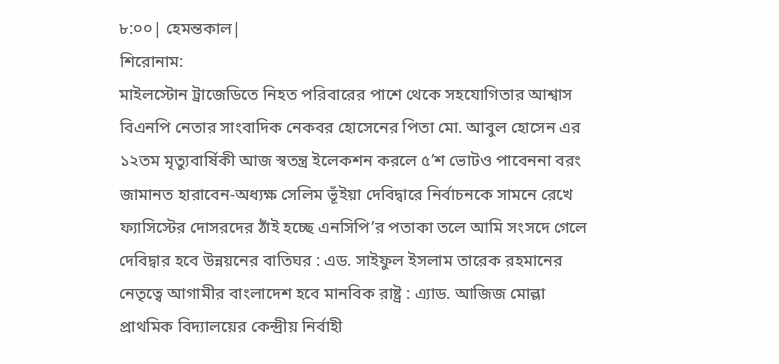৮:০০| হেমন্তকাল|
শিরোনাম:
মাইলস্টোন ট্রাজেডিতে নিহত পরিবারের পাশে থেকে সহযোগিতার আশ্বাস বিএনপি নেতার সাংবাদিক নেকবর হোসেনের পিতা মো. আবুল হোসেন এর ১২তম মৃত্যুবার্ষিকী আজ স্বতন্ত্র ইলেকশন করলে ৫’শ ভোটও পাবেননা বরং জামানত হারাবেন-অধ্যক্ষ সেলিম ভূঁইয়া দেবিদ্বারে নির্বাচনকে সামনে রেখে ফ্যাসিস্টের দোসরদের ঠাঁই হচ্ছে এনসিপি’র পতাকা তলে আমি সংসদে গেলে দেবিদ্বার হবে উন্নয়নের বাতিঘর : এড. সাইফুল ইসলাম তারেক রহমানের নেতৃত্বে আগামীর বাংলাদেশ হবে মানবিক রাষ্ট্র : এ্যাড. আজিজ মোল্লা প্রাথমিক বিদ্যালয়ের কেন্দ্রীয় নির্বাহী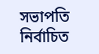সভাপতি নির্বাচিত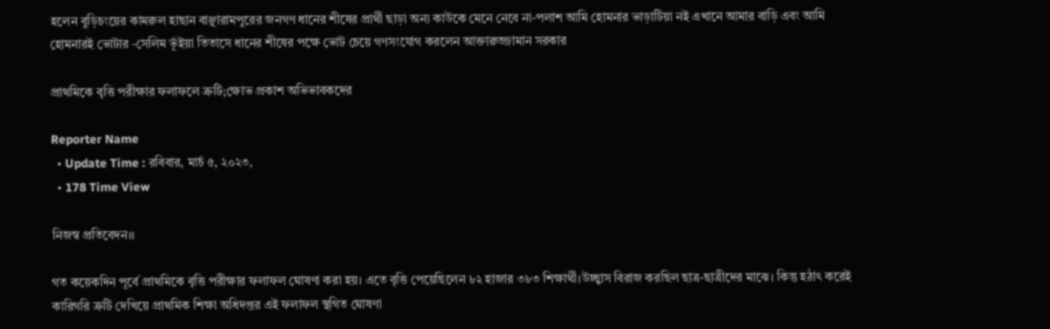হলেন বুড়িচংয়ের কামরুল হাছান বাঞ্ছারামপুরের জনগণ ধানের শীষের প্রার্থী ছাড়া অন্য কাউকে মেনে নেবে না-পলাশ আমি হোমনার ভাড়াটিয়া নই এখানে আমার বাড়ি এবং আমি হোমনারই ভোটার -সেলিম ভূঁইয়া তিতাসে ধানের শীষের পক্ষে ভোট চেয়ে গণসংযোগ করলেন আক্তারুজ্জামান সরকার

প্রাথমিকে বৃত্তি পরীক্ষার ফলাফলে ত্রুটি;ক্ষোভ প্রকাশ অভিভাবকদের

Reporter Name
  • Update Time : রবিবার, মার্চ ৫, ২০২৩,
  • 178 Time View

নিজস্ব প্রতিবেদন।।

গত কয়েকদিন পূর্বে প্রাথমিকে বৃত্তি পরীক্ষার ফলাফল ঘোষণা করা হয়। এতে বৃত্তি পেয়েছিলেন ৮২ হাজার ৩৮৩ শিক্ষার্থী।উচ্ছ্বাস বিরাজ করছিল ছাত্র-ছাত্রীদের মাঝে। কিন্তু হঠাৎ করেই কারিগরি ত্রুটি দেখিয়ে প্রাথমিক শিক্ষা অধিদপ্তর এই ফলাফল স্থগিত ঘোষণা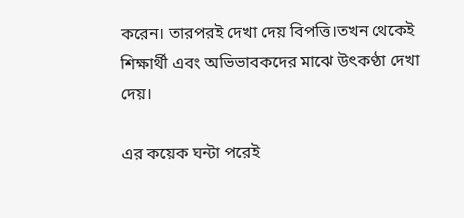করেন। তারপরই দেখা দেয় বিপত্তি।তখন থেকেই শিক্ষার্থী এবং অভিভাবকদের মাঝে উৎকণ্ঠা দেখা দেয়।

এর কয়েক ঘন্টা পরেই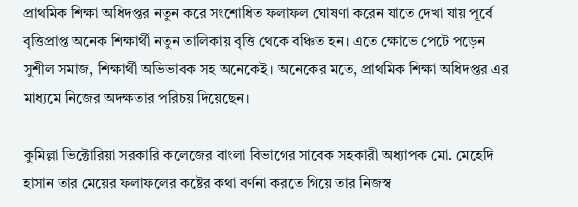প্রাথমিক শিক্ষা অধিদপ্তর নতুন করে সংশোধিত ফলাফল ঘোষণা করেন যাতে দেখা যায় পূর্বে বৃত্তিপ্রাপ্ত অনেক শিক্ষার্থী নতুন তালিকায় বৃত্তি থেকে বঞ্চিত হন। এতে ক্ষোভে পেটে পড়েন সুশীল সমাজ, শিক্ষার্থী অভিভাবক সহ অনেকেই। অনেকের মতে, প্রাথমিক শিক্ষা অধিদপ্তর এর মাধ্যমে নিজের অদক্ষতার পরিচয় দিয়েছেন।

কুমিল্লা ভিক্টোরিয়া সরকারি কলেজের বাংলা বিভাগের সাবেক সহকারী অধ্যাপক মো. মেহেদি হাসান তার মেয়ের ফলাফলের কষ্টের কথা বর্ণনা করতে গিয়ে তার নিজস্ব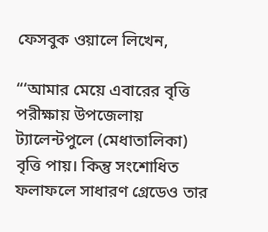ফেসবুক ওয়ালে লিখেন,

“‘আমার মেয়ে এবারের বৃত্তি পরীক্ষায় উপজেলায় ট্যালেন্টপুলে (মেধাতালিকা) বৃত্তি পায়। কিন্তু সংশোধিত ফলাফলে সাধারণ গ্রেডেও তার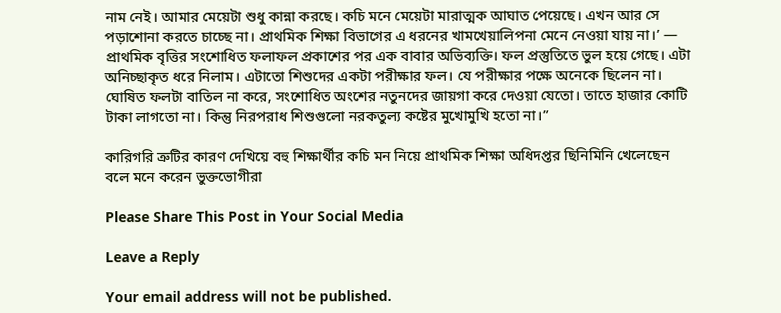নাম নেই। আমার মেয়েটা শুধু কান্না করছে। কচি মনে মেয়েটা মারাত্মক আঘাত পেয়েছে। এখন আর সে পড়াশোনা করতে চাচ্ছে না। প্রাথমিক শিক্ষা বিভাগের এ ধরনের খামখেয়ালিপনা মেনে নেওয়া যায় না।’ — প্রাথমিক বৃত্তির সংশোধিত ফলাফল প্রকাশের পর এক বাবার অভিব্যক্তি। ফল প্রস্তুতিতে ভুল হয়ে গেছে। এটা অনিচ্ছাকৃত ধরে নিলাম। এটাতো শিশুদের একটা পরীক্ষার ফল। যে পরীক্ষার পক্ষে অনেকে ছিলেন না। ঘোষিত ফলটা বাতিল না করে, সংশোধিত অংশের নতুনদের জায়গা করে দেওয়া যেতো। তাতে হাজার কোটি টাকা লাগতো না। কিন্তু নিরপরাধ শিশুগুলো নরকতুল্য কষ্টের মুখোমুখি হতো না।”

কারিগরি ত্রুটির কারণ দেখিয়ে বহু শিক্ষার্থীর কচি মন নিয়ে প্রাথমিক শিক্ষা অধিদপ্তর ছিনিমিনি খেলেছেন বলে মনে করেন ভুক্তভোগীরা

Please Share This Post in Your Social Media

Leave a Reply

Your email address will not be published.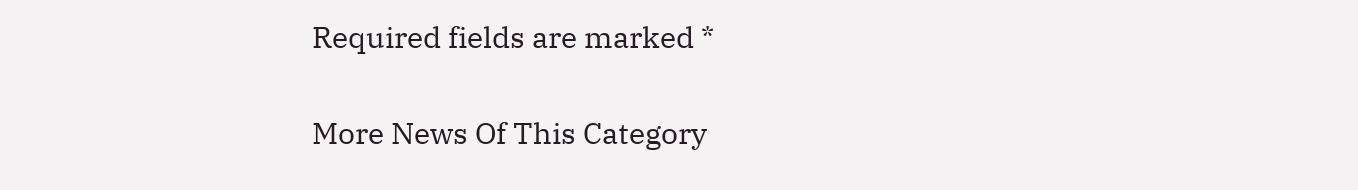Required fields are marked *

More News Of This Category